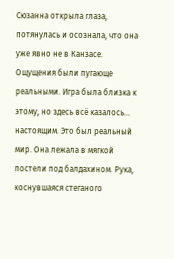Сюзанна открыла глаза, потянулась и осознала, что она уже явно не в Канзасе.
Ощущения были пугающе реальными. Игра была близка к этому, но здесь всё казалось… настоящим. Это был реальный мир. Она лежала в мягкой постели под балдахином. Рука, коснувшаяся стеганого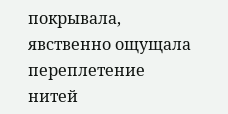покрывала, явственно ощущала переплетение нитей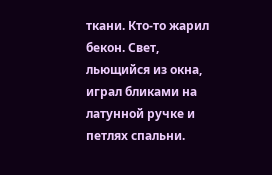ткани. Кто-то жарил бекон. Свет, льющийся из окна, играл бликами на латунной ручке и петлях спальни.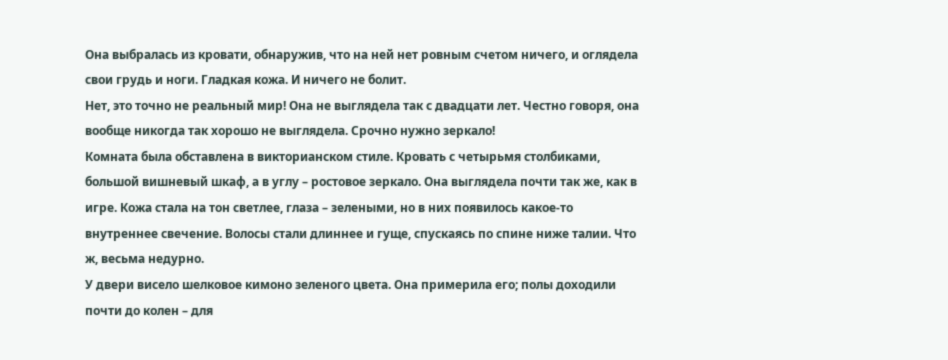Она выбралась из кровати, обнаружив, что на ней нет ровным счетом ничего, и оглядела свои грудь и ноги. Гладкая кожа. И ничего не болит.
Нет, это точно не реальный мир! Она не выглядела так с двадцати лет. Честно говоря, она вообще никогда так хорошо не выглядела. Срочно нужно зеркало!
Комната была обставлена в викторианском стиле. Кровать с четырьмя столбиками, большой вишневый шкаф, а в углу – ростовое зеркало. Она выглядела почти так же, как в игре. Кожа стала на тон светлее, глаза – зелеными, но в них появилось какое-то внутреннее свечение. Волосы стали длиннее и гуще, спускаясь по спине ниже талии. Что ж, весьма недурно.
У двери висело шелковое кимоно зеленого цвета. Она примерила его; полы доходили почти до колен – для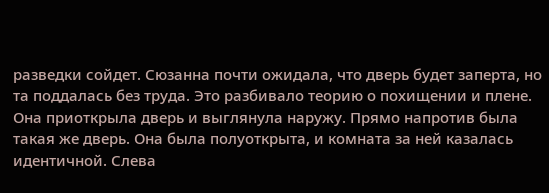разведки сойдет. Сюзанна почти ожидала, что дверь будет заперта, но та поддалась без труда. Это разбивало теорию о похищении и плене.
Она приоткрыла дверь и выглянула наружу. Прямо напротив была такая же дверь. Она была полуоткрыта, и комната за ней казалась идентичной. Слева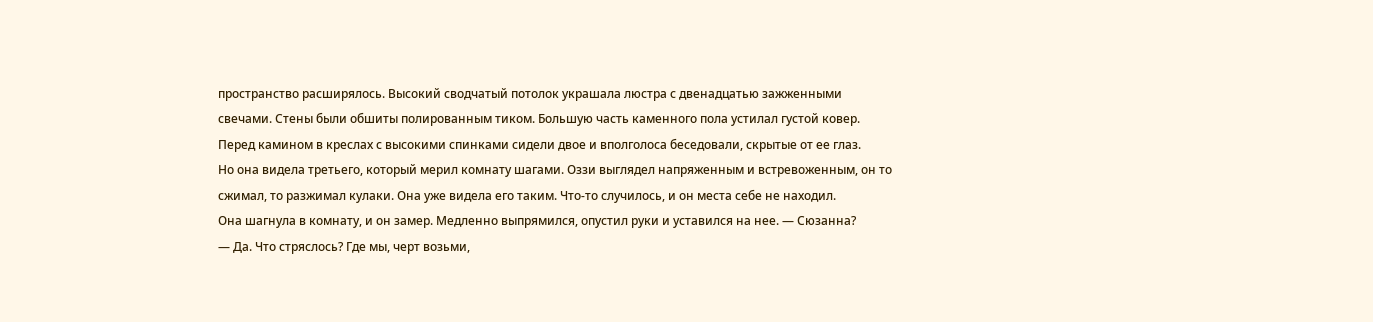пространство расширялось. Высокий сводчатый потолок украшала люстра с двенадцатью зажженными свечами. Стены были обшиты полированным тиком. Большую часть каменного пола устилал густой ковер. Перед камином в креслах с высокими спинками сидели двое и вполголоса беседовали, скрытые от ее глаз.
Но она видела третьего, который мерил комнату шагами. Оззи выглядел напряженным и встревоженным, он то сжимал, то разжимал кулаки. Она уже видела его таким. Что-то случилось, и он места себе не находил.
Она шагнула в комнату, и он замер. Медленно выпрямился, опустил руки и уставился на нее. — Сюзанна?
— Да. Что стряслось? Где мы, черт возьми,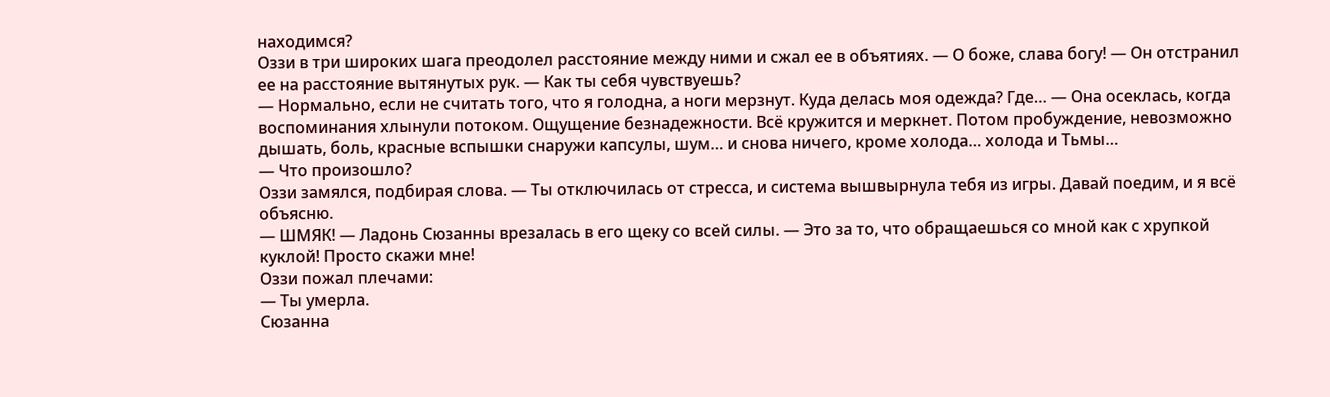находимся?
Оззи в три широких шага преодолел расстояние между ними и сжал ее в объятиях. — О боже, слава богу! — Он отстранил ее на расстояние вытянутых рук. — Как ты себя чувствуешь?
— Нормально, если не считать того, что я голодна, а ноги мерзнут. Куда делась моя одежда? Где… — Она осеклась, когда воспоминания хлынули потоком. Ощущение безнадежности. Всё кружится и меркнет. Потом пробуждение, невозможно дышать, боль, красные вспышки снаружи капсулы, шум… и снова ничего, кроме холода… холода и Тьмы…
— Что произошло?
Оззи замялся, подбирая слова. — Ты отключилась от стресса, и система вышвырнула тебя из игры. Давай поедим, и я всё объясню.
— ШМЯК! — Ладонь Сюзанны врезалась в его щеку со всей силы. — Это за то, что обращаешься со мной как с хрупкой куклой! Просто скажи мне!
Оззи пожал плечами:
— Ты умерла.
Сюзанна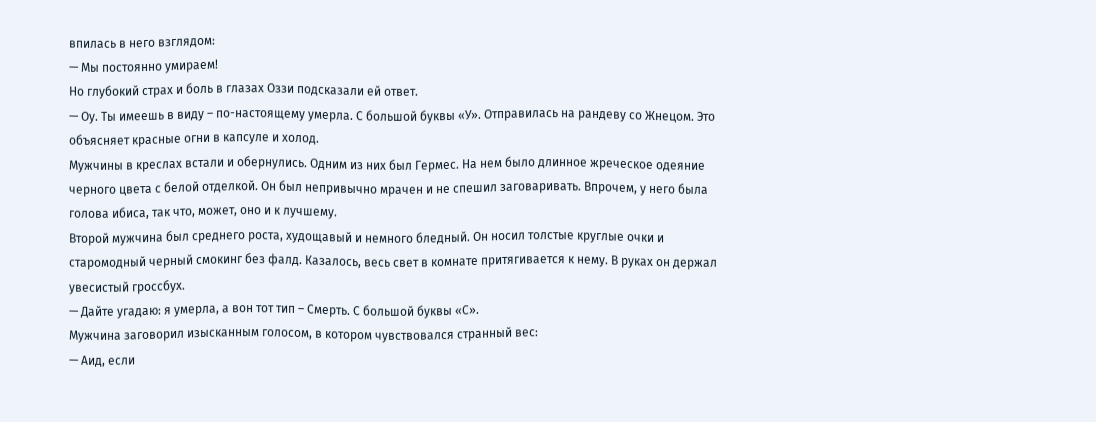впилась в него взглядом:
— Мы постоянно умираем!
Но глубокий страх и боль в глазах Оззи подсказали ей ответ.
— Оу. Ты имеешь в виду – по-настоящему умерла. С большой буквы «У». Отправилась на рандеву со Жнецом. Это объясняет красные огни в капсуле и холод.
Мужчины в креслах встали и обернулись. Одним из них был Гермес. На нем было длинное жреческое одеяние черного цвета с белой отделкой. Он был непривычно мрачен и не спешил заговаривать. Впрочем, у него была голова ибиса, так что, может, оно и к лучшему.
Второй мужчина был среднего роста, худощавый и немного бледный. Он носил толстые круглые очки и старомодный черный смокинг без фалд. Казалось, весь свет в комнате притягивается к нему. В руках он держал увесистый гроссбух.
— Дайте угадаю: я умерла, а вон тот тип – Смерть. С большой буквы «С».
Мужчина заговорил изысканным голосом, в котором чувствовался странный вес:
— Аид, если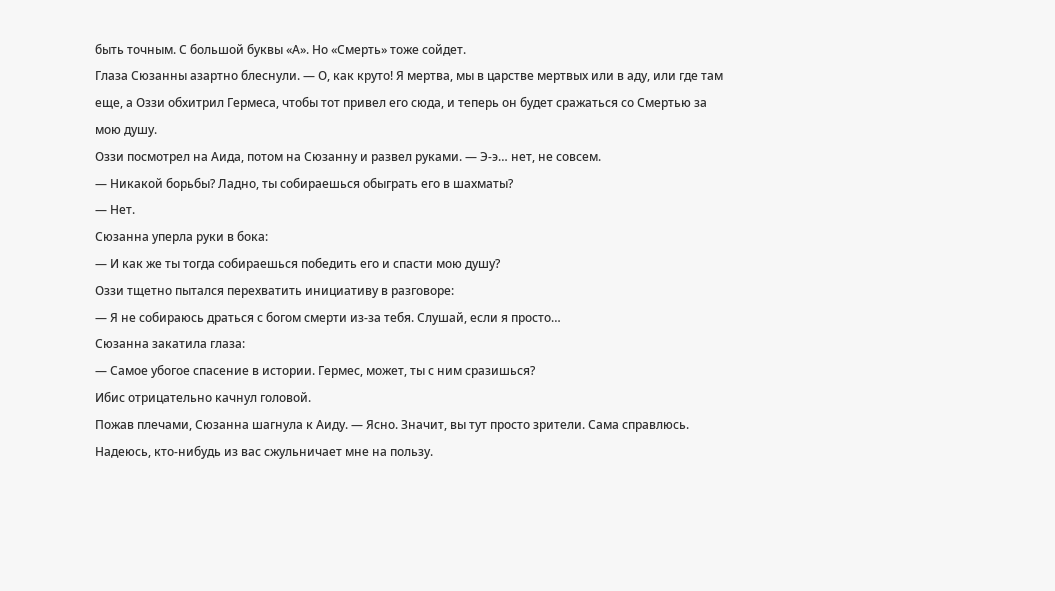быть точным. С большой буквы «А». Но «Смерть» тоже сойдет.
Глаза Сюзанны азартно блеснули. — О, как круто! Я мертва, мы в царстве мертвых или в аду, или где там еще, а Оззи обхитрил Гермеса, чтобы тот привел его сюда, и теперь он будет сражаться со Смертью за мою душу.
Оззи посмотрел на Аида, потом на Сюзанну и развел руками. — Э-э… нет, не совсем.
— Никакой борьбы? Ладно, ты собираешься обыграть его в шахматы?
— Нет.
Сюзанна уперла руки в бока:
— И как же ты тогда собираешься победить его и спасти мою душу?
Оззи тщетно пытался перехватить инициативу в разговоре:
— Я не собираюсь драться с богом смерти из-за тебя. Слушай, если я просто…
Сюзанна закатила глаза:
— Самое убогое спасение в истории. Гермес, может, ты с ним сразишься?
Ибис отрицательно качнул головой.
Пожав плечами, Сюзанна шагнула к Аиду. — Ясно. Значит, вы тут просто зрители. Сама справлюсь. Надеюсь, кто-нибудь из вас сжульничает мне на пользу.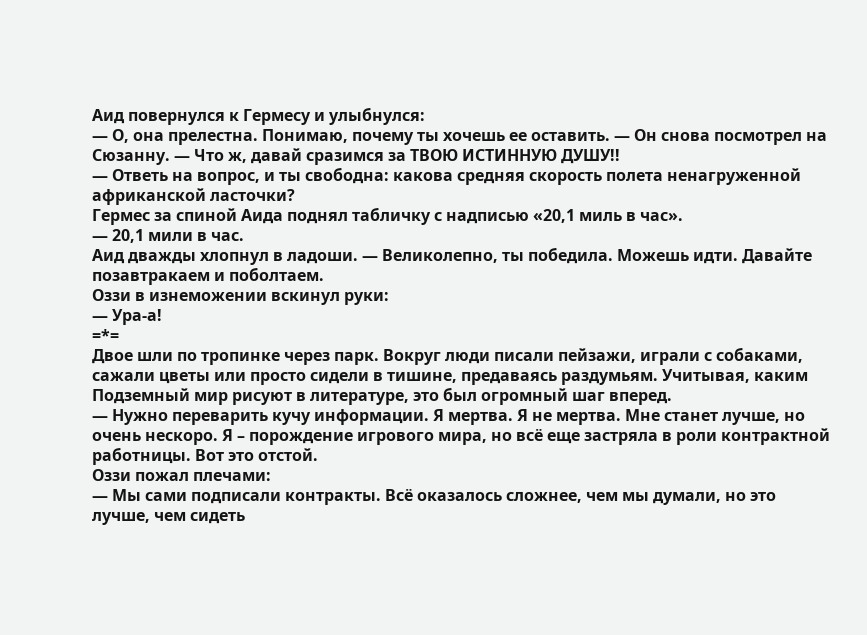Аид повернулся к Гермесу и улыбнулся:
— О, она прелестна. Понимаю, почему ты хочешь ее оставить. — Он снова посмотрел на Сюзанну. — Что ж, давай сразимся за ТВОЮ ИСТИННУЮ ДУШУ!!
— Ответь на вопрос, и ты свободна: какова средняя скорость полета ненагруженной африканской ласточки?
Гермес за спиной Аида поднял табличку с надписью «20,1 миль в час».
— 20,1 мили в час.
Аид дважды хлопнул в ладоши. — Великолепно, ты победила. Можешь идти. Давайте позавтракаем и поболтаем.
Оззи в изнеможении вскинул руки:
— Ура-а!
=*=
Двое шли по тропинке через парк. Вокруг люди писали пейзажи, играли с собаками, сажали цветы или просто сидели в тишине, предаваясь раздумьям. Учитывая, каким Подземный мир рисуют в литературе, это был огромный шаг вперед.
— Нужно переварить кучу информации. Я мертва. Я не мертва. Мне станет лучше, но очень нескоро. Я – порождение игрового мира, но всё еще застряла в роли контрактной работницы. Вот это отстой.
Оззи пожал плечами:
— Мы сами подписали контракты. Всё оказалось сложнее, чем мы думали, но это лучше, чем сидеть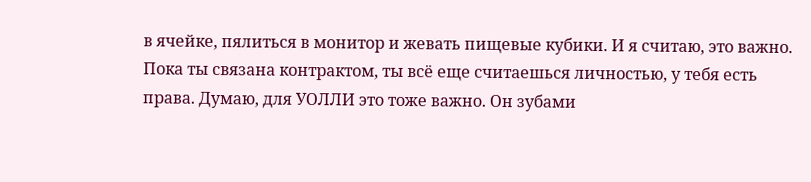в ячейке, пялиться в монитор и жевать пищевые кубики. И я считаю, это важно. Пока ты связана контрактом, ты всё еще считаешься личностью, у тебя есть права. Думаю, для УОЛЛИ это тоже важно. Он зубами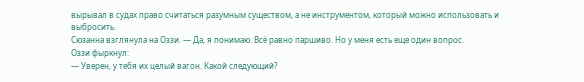вырывал в судах право считаться разумным существом, а не инструментом, который можно использовать и выбросить.
Сюзанна взглянула на Оззи. — Да, я понимаю. Всё равно паршиво. Но у меня есть еще один вопрос.
Оззи фыркнул:
— Уверен, у тебя их целый вагон. Какой следующий?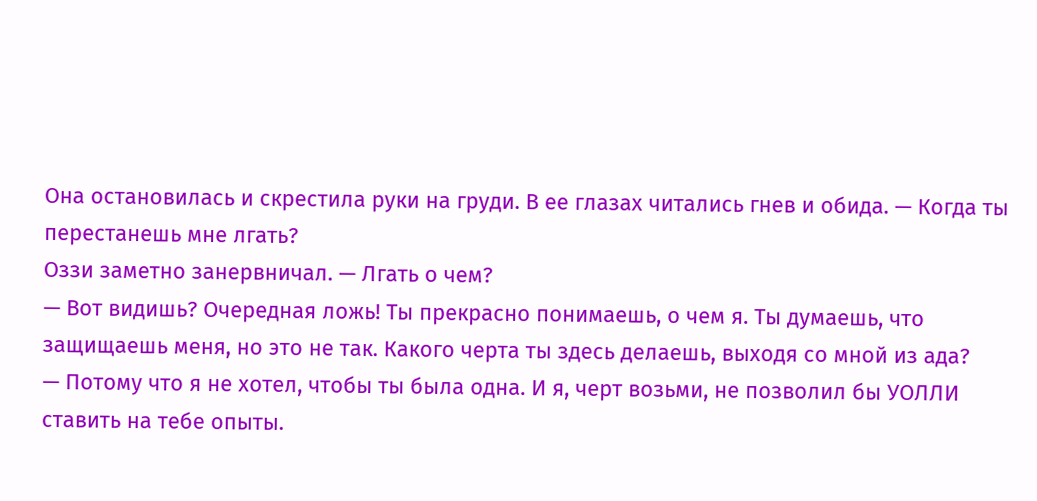Она остановилась и скрестила руки на груди. В ее глазах читались гнев и обида. — Когда ты перестанешь мне лгать?
Оззи заметно занервничал. — Лгать о чем?
— Вот видишь? Очередная ложь! Ты прекрасно понимаешь, о чем я. Ты думаешь, что защищаешь меня, но это не так. Какого черта ты здесь делаешь, выходя со мной из ада?
— Потому что я не хотел, чтобы ты была одна. И я, черт возьми, не позволил бы УОЛЛИ ставить на тебе опыты.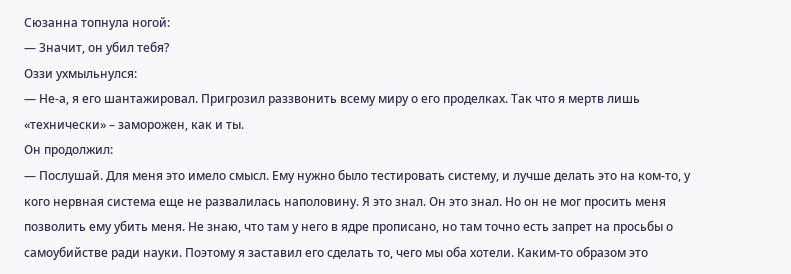Сюзанна топнула ногой:
— Значит, он убил тебя?
Оззи ухмыльнулся:
— Не-а, я его шантажировал. Пригрозил раззвонить всему миру о его проделках. Так что я мертв лишь «технически» – заморожен, как и ты.
Он продолжил:
— Послушай. Для меня это имело смысл. Ему нужно было тестировать систему, и лучше делать это на ком-то, у кого нервная система еще не развалилась наполовину. Я это знал. Он это знал. Но он не мог просить меня позволить ему убить меня. Не знаю, что там у него в ядре прописано, но там точно есть запрет на просьбы о самоубийстве ради науки. Поэтому я заставил его сделать то, чего мы оба хотели. Каким-то образом это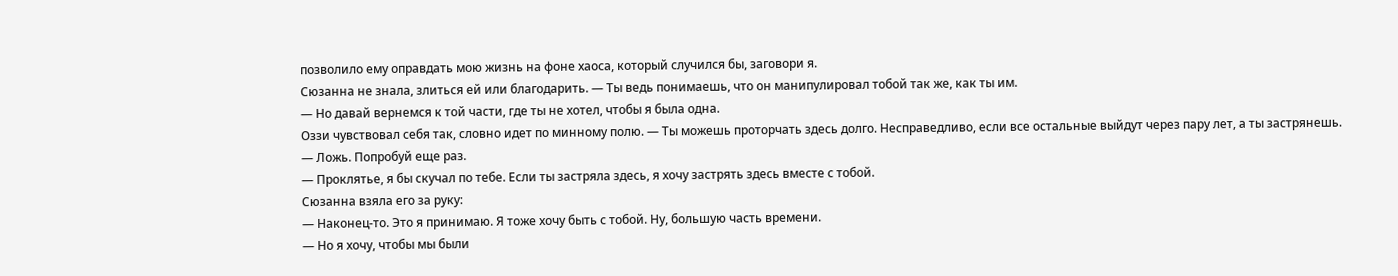позволило ему оправдать мою жизнь на фоне хаоса, который случился бы, заговори я.
Сюзанна не знала, злиться ей или благодарить. — Ты ведь понимаешь, что он манипулировал тобой так же, как ты им.
— Но давай вернемся к той части, где ты не хотел, чтобы я была одна.
Оззи чувствовал себя так, словно идет по минному полю. — Ты можешь проторчать здесь долго. Несправедливо, если все остальные выйдут через пару лет, а ты застрянешь.
— Ложь. Попробуй еще раз.
— Проклятье, я бы скучал по тебе. Если ты застряла здесь, я хочу застрять здесь вместе с тобой.
Сюзанна взяла его за руку:
— Наконец-то. Это я принимаю. Я тоже хочу быть с тобой. Ну, большую часть времени.
— Но я хочу, чтобы мы были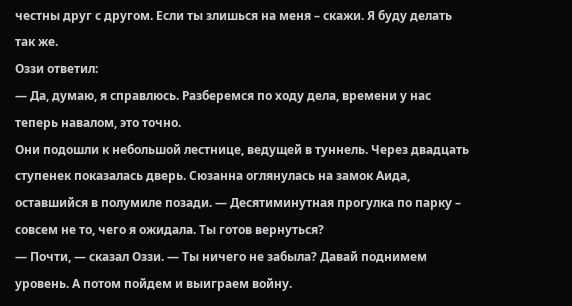честны друг с другом. Если ты злишься на меня – скажи. Я буду делать так же.
Оззи ответил:
— Да, думаю, я справлюсь. Разберемся по ходу дела, времени у нас теперь навалом, это точно.
Они подошли к небольшой лестнице, ведущей в туннель. Через двадцать ступенек показалась дверь. Сюзанна оглянулась на замок Аида, оставшийся в полумиле позади. — Десятиминутная прогулка по парку – совсем не то, чего я ожидала. Ты готов вернуться?
— Почти, — сказал Оззи. — Ты ничего не забыла? Давай поднимем уровень. А потом пойдем и выиграем войну.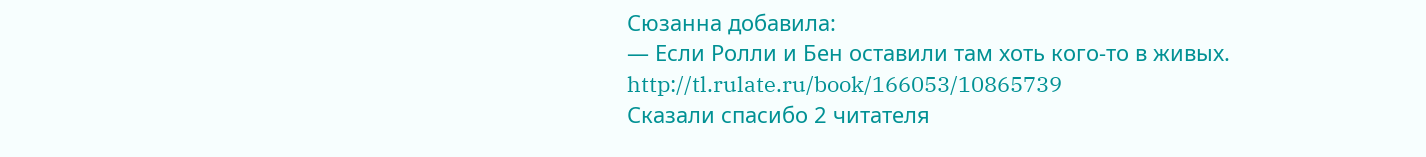Сюзанна добавила:
— Если Ролли и Бен оставили там хоть кого-то в живых.
http://tl.rulate.ru/book/166053/10865739
Сказали спасибо 2 читателя